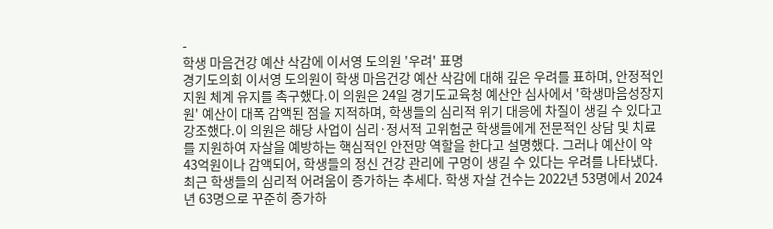-
학생 마음건강 예산 삭감에 이서영 도의원 '우려' 표명
경기도의회 이서영 도의원이 학생 마음건강 예산 삭감에 대해 깊은 우려를 표하며, 안정적인 지원 체계 유지를 촉구했다.이 의원은 24일 경기도교육청 예산안 심사에서 '학생마음성장지원' 예산이 대폭 감액된 점을 지적하며, 학생들의 심리적 위기 대응에 차질이 생길 수 있다고 강조했다.이 의원은 해당 사업이 심리·정서적 고위험군 학생들에게 전문적인 상담 및 치료를 지원하여 자살을 예방하는 핵심적인 안전망 역할을 한다고 설명했다. 그러나 예산이 약 43억원이나 감액되어, 학생들의 정신 건강 관리에 구멍이 생길 수 있다는 우려를 나타냈다.최근 학생들의 심리적 어려움이 증가하는 추세다. 학생 자살 건수는 2022년 53명에서 2024년 63명으로 꾸준히 증가하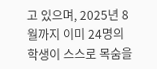고 있으며, 2025년 8월까지 이미 24명의 학생이 스스로 목숨을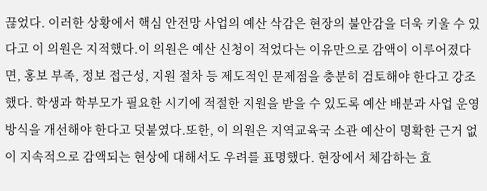끊었다. 이러한 상황에서 핵심 안전망 사업의 예산 삭감은 현장의 불안감을 더욱 키울 수 있다고 이 의원은 지적했다.이 의원은 예산 신청이 적었다는 이유만으로 감액이 이루어졌다면, 홍보 부족, 정보 접근성, 지원 절차 등 제도적인 문제점을 충분히 검토해야 한다고 강조했다. 학생과 학부모가 필요한 시기에 적절한 지원을 받을 수 있도록 예산 배분과 사업 운영 방식을 개선해야 한다고 덧붙였다.또한, 이 의원은 지역교육국 소관 예산이 명확한 근거 없이 지속적으로 감액되는 현상에 대해서도 우려를 표명했다. 현장에서 체감하는 효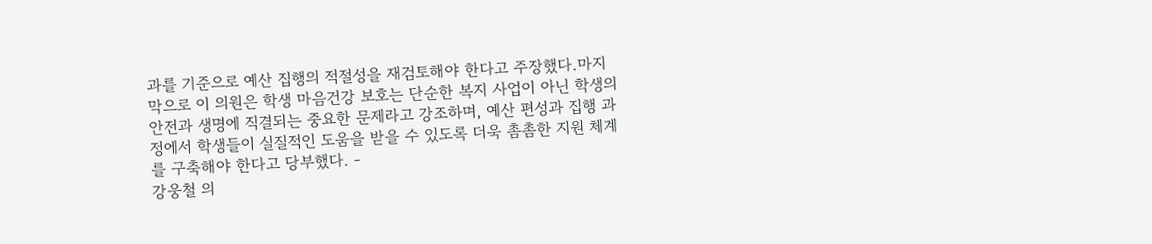과를 기준으로 예산 집행의 적절성을 재검토해야 한다고 주장했다.마지막으로 이 의원은 학생 마음건강 보호는 단순한 복지 사업이 아닌 학생의 안전과 생명에 직결되는 중요한 문제라고 강조하며, 예산 편성과 집행 과정에서 학생들이 실질적인 도움을 받을 수 있도록 더욱 촘촘한 지원 체계를 구축해야 한다고 당부했다. -
강웅철 의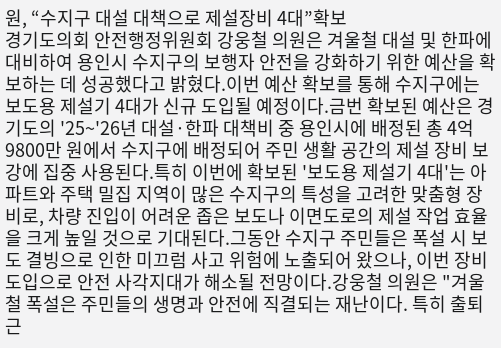원, “수지구 대설 대책으로 제설장비 4대”확보
경기도의회 안전행정위원회 강웅철 의원은 겨울철 대설 및 한파에 대비하여 용인시 수지구의 보행자 안전을 강화하기 위한 예산을 확보하는 데 성공했다고 밝혔다.이번 예산 확보를 통해 수지구에는 보도용 제설기 4대가 신규 도입될 예정이다.금번 확보된 예산은 경기도의 '25~'26년 대설·한파 대책비 중 용인시에 배정된 총 4억 9800만 원에서 수지구에 배정되어 주민 생활 공간의 제설 장비 보강에 집중 사용된다.특히 이번에 확보된 '보도용 제설기 4대'는 아파트와 주택 밀집 지역이 많은 수지구의 특성을 고려한 맞춤형 장비로, 차량 진입이 어려운 좁은 보도나 이면도로의 제설 작업 효율을 크게 높일 것으로 기대된다.그동안 수지구 주민들은 폭설 시 보도 결빙으로 인한 미끄럼 사고 위험에 노출되어 왔으나, 이번 장비 도입으로 안전 사각지대가 해소될 전망이다.강웅철 의원은 "겨울철 폭설은 주민들의 생명과 안전에 직결되는 재난이다. 특히 출퇴근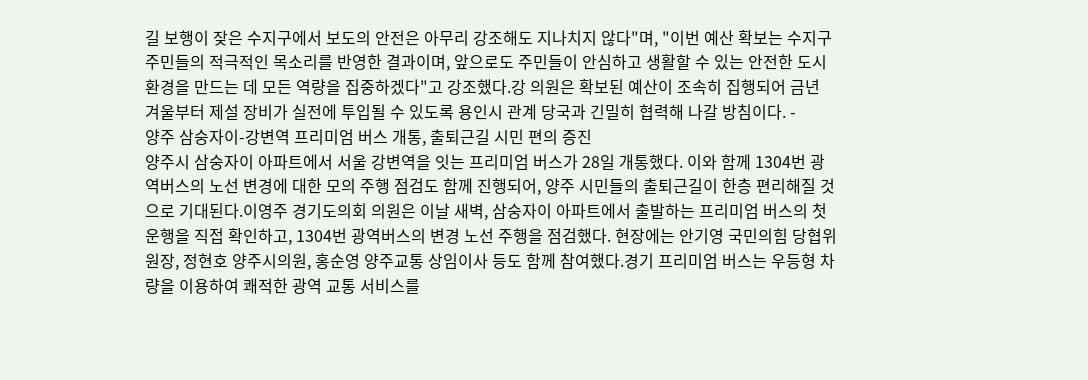길 보행이 잦은 수지구에서 보도의 안전은 아무리 강조해도 지나치지 않다"며, "이번 예산 확보는 수지구 주민들의 적극적인 목소리를 반영한 결과이며, 앞으로도 주민들이 안심하고 생활할 수 있는 안전한 도시 환경을 만드는 데 모든 역량을 집중하겠다"고 강조했다.강 의원은 확보된 예산이 조속히 집행되어 금년 겨울부터 제설 장비가 실전에 투입될 수 있도록 용인시 관계 당국과 긴밀히 협력해 나갈 방침이다. -
양주 삼숭자이-강변역 프리미엄 버스 개통, 출퇴근길 시민 편의 증진
양주시 삼숭자이 아파트에서 서울 강변역을 잇는 프리미엄 버스가 28일 개통했다. 이와 함께 1304번 광역버스의 노선 변경에 대한 모의 주행 점검도 함께 진행되어, 양주 시민들의 출퇴근길이 한층 편리해질 것으로 기대된다.이영주 경기도의회 의원은 이날 새벽, 삼숭자이 아파트에서 출발하는 프리미엄 버스의 첫 운행을 직접 확인하고, 1304번 광역버스의 변경 노선 주행을 점검했다. 현장에는 안기영 국민의힘 당협위원장, 정현호 양주시의원, 홍순영 양주교통 상임이사 등도 함께 참여했다.경기 프리미엄 버스는 우등형 차량을 이용하여 쾌적한 광역 교통 서비스를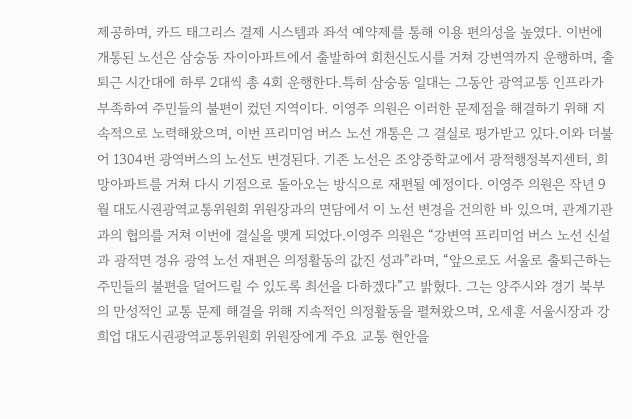제공하며, 카드 태그리스 결제 시스템과 좌석 예약제를 통해 이용 편의성을 높였다. 이번에 개통된 노선은 삼숭동 자이아파트에서 출발하여 회천신도시를 거쳐 강변역까지 운행하며, 출퇴근 시간대에 하루 2대씩 총 4회 운행한다.특히 삼숭동 일대는 그동안 광역교통 인프라가 부족하여 주민들의 불편이 컸던 지역이다. 이영주 의원은 이러한 문제점을 해결하기 위해 지속적으로 노력해왔으며, 이번 프리미엄 버스 노선 개통은 그 결실로 평가받고 있다.이와 더불어 1304번 광역버스의 노선도 변경된다. 기존 노선은 조양중학교에서 광적행정복지센터, 희망아파트를 거쳐 다시 기점으로 돌아오는 방식으로 재편될 예정이다. 이영주 의원은 작년 9월 대도시권광역교통위원회 위원장과의 면담에서 이 노선 변경을 건의한 바 있으며, 관계기관과의 협의를 거쳐 이번에 결실을 맺게 되었다.이영주 의원은 “강변역 프리미엄 버스 노선 신설과 광적면 경유 광역 노선 재편은 의정활동의 값진 성과”라며, “앞으로도 서울로 출퇴근하는 주민들의 불편을 덜어드릴 수 있도록 최선을 다하겠다”고 밝혔다. 그는 양주시와 경기 북부의 만성적인 교통 문제 해결을 위해 지속적인 의정활동을 펼쳐왔으며, 오세훈 서울시장과 강희업 대도시권광역교통위원회 위원장에게 주요 교통 현안을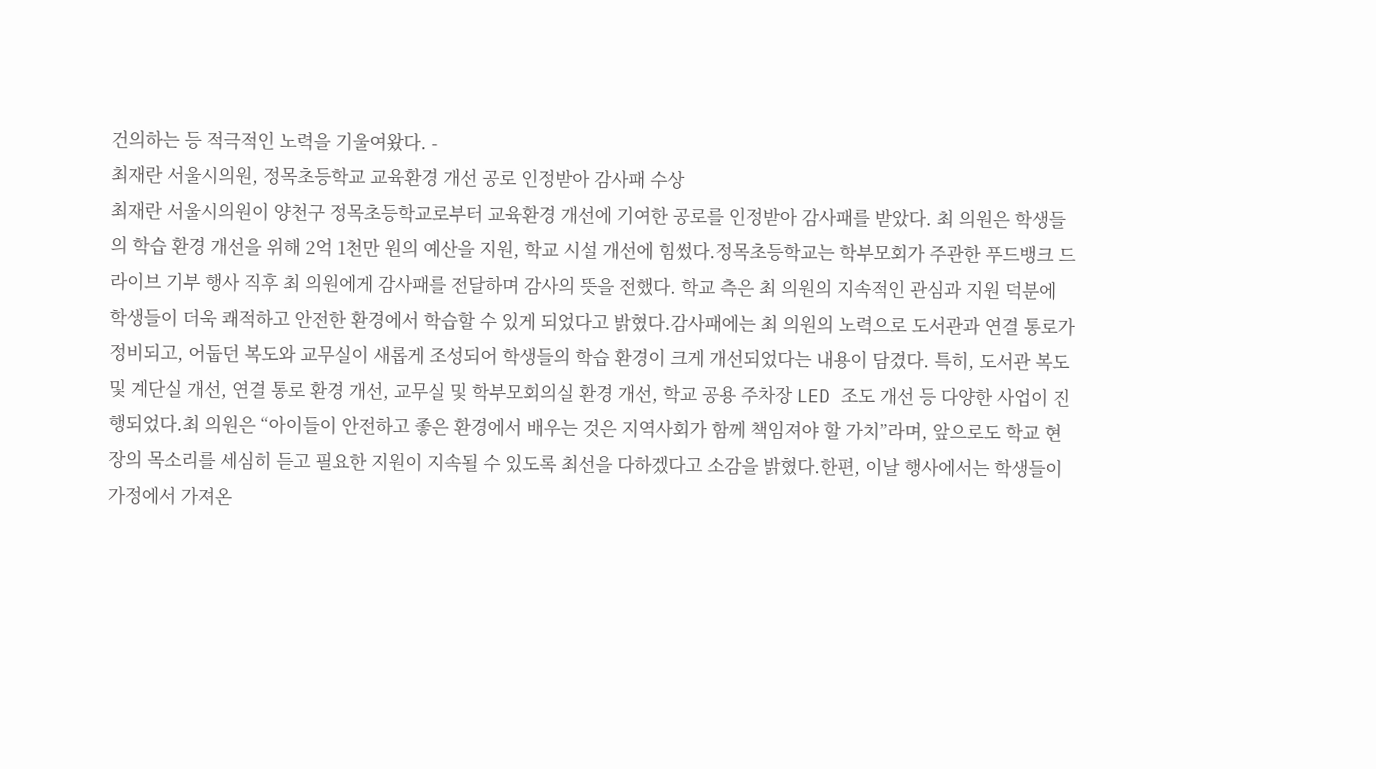건의하는 등 적극적인 노력을 기울여왔다. -
최재란 서울시의원, 정목초등학교 교육환경 개선 공로 인정받아 감사패 수상
최재란 서울시의원이 양천구 정목초등학교로부터 교육환경 개선에 기여한 공로를 인정받아 감사패를 받았다. 최 의원은 학생들의 학습 환경 개선을 위해 2억 1천만 원의 예산을 지원, 학교 시설 개선에 힘썼다.정목초등학교는 학부모회가 주관한 푸드뱅크 드라이브 기부 행사 직후 최 의원에게 감사패를 전달하며 감사의 뜻을 전했다. 학교 측은 최 의원의 지속적인 관심과 지원 덕분에 학생들이 더욱 쾌적하고 안전한 환경에서 학습할 수 있게 되었다고 밝혔다.감사패에는 최 의원의 노력으로 도서관과 연결 통로가 정비되고, 어둡던 복도와 교무실이 새롭게 조성되어 학생들의 학습 환경이 크게 개선되었다는 내용이 담겼다. 특히, 도서관 복도 및 계단실 개선, 연결 통로 환경 개선, 교무실 및 학부모회의실 환경 개선, 학교 공용 주차장 LED 조도 개선 등 다양한 사업이 진행되었다.최 의원은 “아이들이 안전하고 좋은 환경에서 배우는 것은 지역사회가 함께 책임져야 할 가치”라며, 앞으로도 학교 현장의 목소리를 세심히 듣고 필요한 지원이 지속될 수 있도록 최선을 다하겠다고 소감을 밝혔다.한편, 이날 행사에서는 학생들이 가정에서 가져온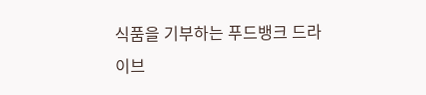식품을 기부하는 푸드뱅크 드라이브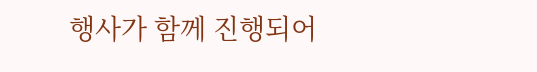행사가 함께 진행되어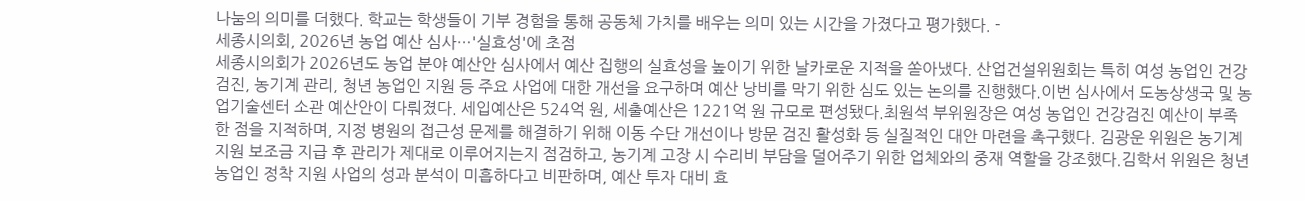나눔의 의미를 더했다. 학교는 학생들이 기부 경험을 통해 공동체 가치를 배우는 의미 있는 시간을 가졌다고 평가했다. -
세종시의회, 2026년 농업 예산 심사…'실효성'에 초점
세종시의회가 2026년도 농업 분야 예산안 심사에서 예산 집행의 실효성을 높이기 위한 날카로운 지적을 쏟아냈다. 산업건설위원회는 특히 여성 농업인 건강검진, 농기계 관리, 청년 농업인 지원 등 주요 사업에 대한 개선을 요구하며 예산 낭비를 막기 위한 심도 있는 논의를 진행했다.이번 심사에서 도농상생국 및 농업기술센터 소관 예산안이 다뤄졌다. 세입예산은 524억 원, 세출예산은 1221억 원 규모로 편성됐다.최원석 부위원장은 여성 농업인 건강검진 예산이 부족한 점을 지적하며, 지정 병원의 접근성 문제를 해결하기 위해 이동 수단 개선이나 방문 검진 활성화 등 실질적인 대안 마련을 촉구했다. 김광운 위원은 농기계 지원 보조금 지급 후 관리가 제대로 이루어지는지 점검하고, 농기계 고장 시 수리비 부담을 덜어주기 위한 업체와의 중재 역할을 강조했다.김학서 위원은 청년 농업인 정착 지원 사업의 성과 분석이 미흡하다고 비판하며, 예산 투자 대비 효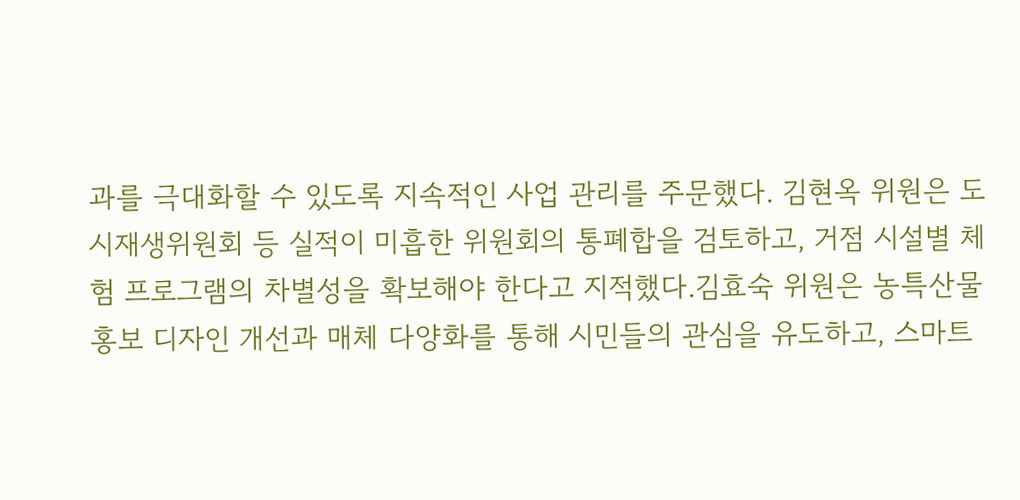과를 극대화할 수 있도록 지속적인 사업 관리를 주문했다. 김현옥 위원은 도시재생위원회 등 실적이 미흡한 위원회의 통폐합을 검토하고, 거점 시설별 체험 프로그램의 차별성을 확보해야 한다고 지적했다.김효숙 위원은 농특산물 홍보 디자인 개선과 매체 다양화를 통해 시민들의 관심을 유도하고, 스마트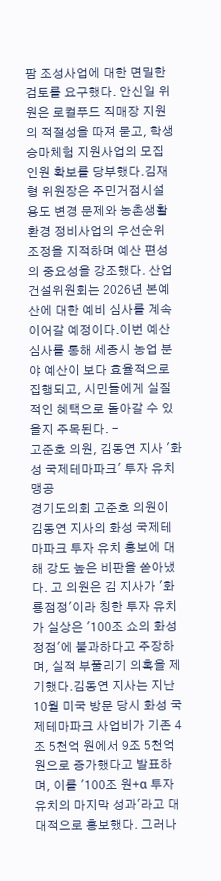팜 조성사업에 대한 면밀한 검토를 요구했다. 안신일 위원은 로컬푸드 직매장 지원의 적절성을 따져 묻고, 학생승마체험 지원사업의 모집 인원 확보를 당부했다.김재형 위원장은 주민거점시설 용도 변경 문제와 농촌생활환경 정비사업의 우선순위 조정을 지적하며 예산 편성의 중요성을 강조했다. 산업건설위원회는 2026년 본예산에 대한 예비 심사를 계속 이어갈 예정이다.이번 예산 심사를 통해 세종시 농업 분야 예산이 보다 효율적으로 집행되고, 시민들에게 실질적인 혜택으로 돌아갈 수 있을지 주목된다. -
고준호 의원, 김동연 지사 '화성 국제테마파크' 투자 유치 맹공
경기도의회 고준호 의원이 김동연 지사의 화성 국제테마파크 투자 유치 홍보에 대해 강도 높은 비판을 쏟아냈다. 고 의원은 김 지사가 '화룡점정'이라 칭한 투자 유치가 실상은 '100조 쇼의 화성정점'에 불과하다고 주장하며, 실적 부풀리기 의혹을 제기했다.김동연 지사는 지난 10월 미국 방문 당시 화성 국제테마파크 사업비가 기존 4조 5천억 원에서 9조 5천억 원으로 증가했다고 발표하며, 이를 '100조 원+α 투자 유치의 마지막 성과'라고 대대적으로 홍보했다. 그러나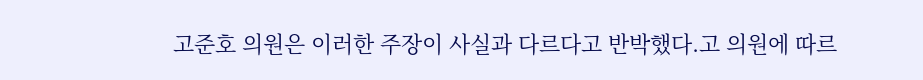고준호 의원은 이러한 주장이 사실과 다르다고 반박했다.고 의원에 따르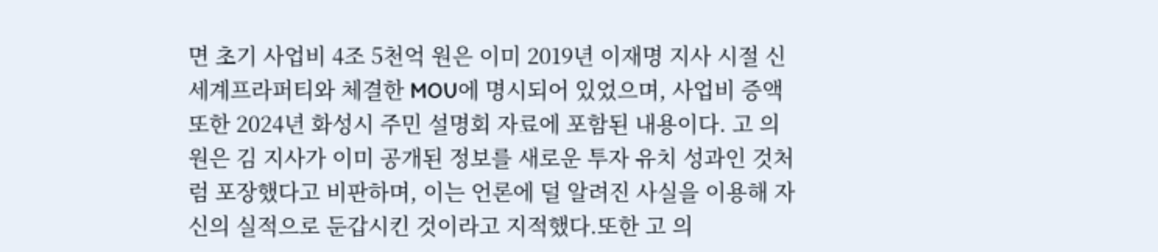면 초기 사업비 4조 5천억 원은 이미 2019년 이재명 지사 시절 신세계프라퍼티와 체결한 MOU에 명시되어 있었으며, 사업비 증액 또한 2024년 화성시 주민 설명회 자료에 포함된 내용이다. 고 의원은 김 지사가 이미 공개된 정보를 새로운 투자 유치 성과인 것처럼 포장했다고 비판하며, 이는 언론에 덜 알려진 사실을 이용해 자신의 실적으로 둔갑시킨 것이라고 지적했다.또한 고 의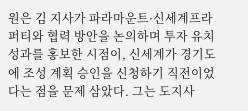원은 김 지사가 파라마운트·신세계프라퍼티와 협력 방안을 논의하며 투자 유치 성과를 홍보한 시점이, 신세계가 경기도에 조성 계획 승인을 신청하기 직전이었다는 점을 문제 삼았다. 그는 도지사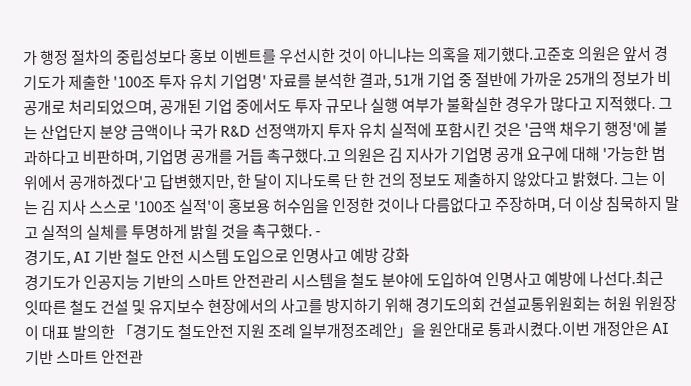가 행정 절차의 중립성보다 홍보 이벤트를 우선시한 것이 아니냐는 의혹을 제기했다.고준호 의원은 앞서 경기도가 제출한 '100조 투자 유치 기업명' 자료를 분석한 결과, 51개 기업 중 절반에 가까운 25개의 정보가 비공개로 처리되었으며, 공개된 기업 중에서도 투자 규모나 실행 여부가 불확실한 경우가 많다고 지적했다. 그는 산업단지 분양 금액이나 국가 R&D 선정액까지 투자 유치 실적에 포함시킨 것은 '금액 채우기 행정'에 불과하다고 비판하며, 기업명 공개를 거듭 촉구했다.고 의원은 김 지사가 기업명 공개 요구에 대해 '가능한 범위에서 공개하겠다'고 답변했지만, 한 달이 지나도록 단 한 건의 정보도 제출하지 않았다고 밝혔다. 그는 이는 김 지사 스스로 '100조 실적'이 홍보용 허수임을 인정한 것이나 다름없다고 주장하며, 더 이상 침묵하지 말고 실적의 실체를 투명하게 밝힐 것을 촉구했다. -
경기도, AI 기반 철도 안전 시스템 도입으로 인명사고 예방 강화
경기도가 인공지능 기반의 스마트 안전관리 시스템을 철도 분야에 도입하여 인명사고 예방에 나선다.최근 잇따른 철도 건설 및 유지보수 현장에서의 사고를 방지하기 위해 경기도의회 건설교통위원회는 허원 위원장이 대표 발의한 「경기도 철도안전 지원 조례 일부개정조례안」을 원안대로 통과시켰다.이번 개정안은 AI 기반 스마트 안전관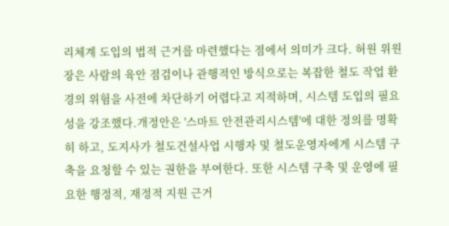리체계 도입의 법적 근거를 마련했다는 점에서 의미가 크다. 허원 위원장은 사람의 육안 점검이나 관행적인 방식으로는 복잡한 철도 작업 환경의 위험을 사전에 차단하기 어렵다고 지적하며, 시스템 도입의 필요성을 강조했다.개정안은 '스마트 안전관리시스템'에 대한 정의를 명확히 하고, 도지사가 철도건설사업 시행자 및 철도운영자에게 시스템 구축을 요청할 수 있는 권한을 부여한다. 또한 시스템 구축 및 운영에 필요한 행정적, 재정적 지원 근거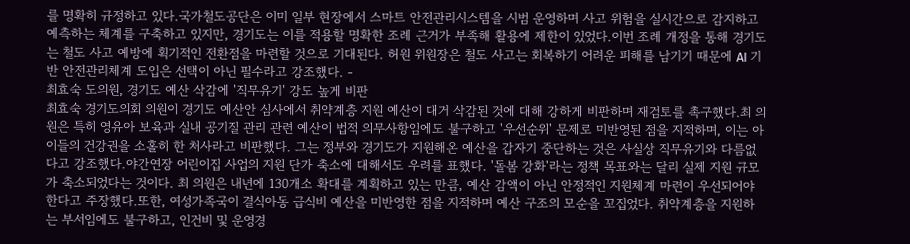를 명확히 규정하고 있다.국가철도공단은 이미 일부 현장에서 스마트 안전관리시스템을 시범 운영하며 사고 위험을 실시간으로 감지하고 예측하는 체계를 구축하고 있지만, 경기도는 이를 적용할 명확한 조례 근거가 부족해 활용에 제한이 있었다.이번 조례 개정을 통해 경기도는 철도 사고 예방에 획기적인 전환점을 마련할 것으로 기대된다. 허원 위원장은 철도 사고는 회복하기 어려운 피해를 남기기 때문에 AI 기반 안전관리체계 도입은 선택이 아닌 필수라고 강조했다. -
최효숙 도의원, 경기도 예산 삭감에 '직무유기' 강도 높게 비판
최효숙 경기도의회 의원이 경기도 예산안 심사에서 취약계층 지원 예산이 대거 삭감된 것에 대해 강하게 비판하며 재검토를 촉구했다.최 의원은 특히 영유아 보육과 실내 공기질 관리 관련 예산이 법적 의무사항임에도 불구하고 '우선순위' 문제로 미반영된 점을 지적하며, 이는 아이들의 건강권을 소홀히 한 처사라고 비판했다. 그는 정부와 경기도가 지원해온 예산을 갑자기 중단하는 것은 사실상 직무유기와 다름없다고 강조했다.야간연장 어린이집 사업의 지원 단가 축소에 대해서도 우려를 표했다. '돌봄 강화'라는 정책 목표와는 달리 실제 지원 규모가 축소되었다는 것이다. 최 의원은 내년에 130개소 확대를 계획하고 있는 만큼, 예산 감액이 아닌 안정적인 지원체계 마련이 우선되어야 한다고 주장했다.또한, 여성가족국이 결식아동 급식비 예산을 미반영한 점을 지적하며 예산 구조의 모순을 꼬집었다. 취약계층을 지원하는 부서임에도 불구하고, 인건비 및 운영경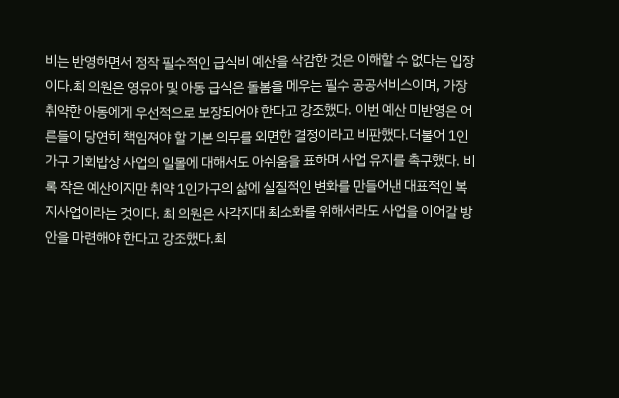비는 반영하면서 정작 필수적인 급식비 예산을 삭감한 것은 이해할 수 없다는 입장이다.최 의원은 영유아 및 아동 급식은 돌봄을 메우는 필수 공공서비스이며, 가장 취약한 아동에게 우선적으로 보장되어야 한다고 강조했다. 이번 예산 미반영은 어른들이 당연히 책임져야 할 기본 의무를 외면한 결정이라고 비판했다.더불어 1인가구 기회밥상 사업의 일몰에 대해서도 아쉬움을 표하며 사업 유지를 촉구했다. 비록 작은 예산이지만 취약 1인가구의 삶에 실질적인 변화를 만들어낸 대표적인 복지사업이라는 것이다. 최 의원은 사각지대 최소화를 위해서라도 사업을 이어갈 방안을 마련해야 한다고 강조했다.최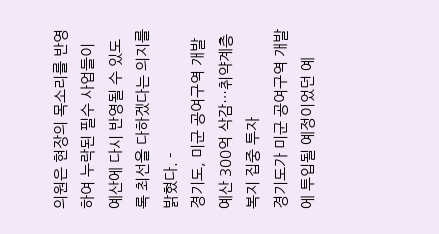의원은 현장의 목소리를 반영하여 누락된 필수 사업들이 예산에 다시 반영될 수 있도록 최선을 다하겠다는 의지를 밝혔다. -
경기도, 미군 공여구역 개발 예산 300억 삭감…취약계층 복지 집중 투자
경기도가 미군 공여구역 개발에 투입될 예정이었던 예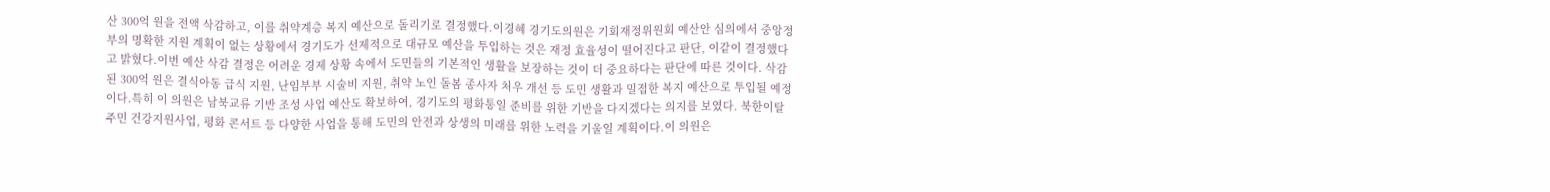산 300억 원을 전액 삭감하고, 이를 취약계층 복지 예산으로 돌리기로 결정했다.이경혜 경기도의원은 기회재정위원회 예산안 심의에서 중앙정부의 명확한 지원 계획이 없는 상황에서 경기도가 선제적으로 대규모 예산을 투입하는 것은 재정 효율성이 떨어진다고 판단, 이같이 결정했다고 밝혔다.이번 예산 삭감 결정은 어려운 경제 상황 속에서 도민들의 기본적인 생활을 보장하는 것이 더 중요하다는 판단에 따른 것이다. 삭감된 300억 원은 결식아동 급식 지원, 난임부부 시술비 지원, 취약 노인 돌봄 종사자 처우 개선 등 도민 생활과 밀접한 복지 예산으로 투입될 예정이다.특히 이 의원은 남북교류 기반 조성 사업 예산도 확보하여, 경기도의 평화통일 준비를 위한 기반을 다지겠다는 의지를 보였다. 북한이탈주민 건강지원사업, 평화 콘서트 등 다양한 사업을 통해 도민의 안전과 상생의 미래를 위한 노력을 기울일 계획이다.이 의원은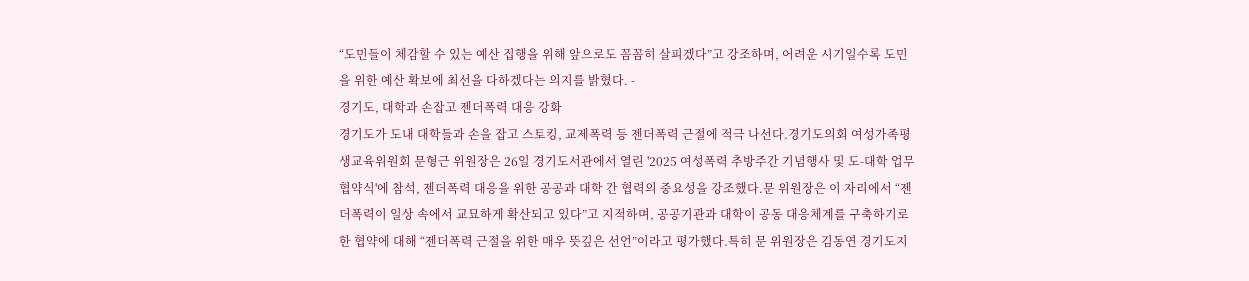“도민들이 체감할 수 있는 예산 집행을 위해 앞으로도 꼼꼼히 살피겠다”고 강조하며, 어려운 시기일수록 도민을 위한 예산 확보에 최선을 다하겠다는 의지를 밝혔다. -
경기도, 대학과 손잡고 젠더폭력 대응 강화
경기도가 도내 대학들과 손을 잡고 스토킹, 교제폭력 등 젠더폭력 근절에 적극 나선다.경기도의회 여성가족평생교육위원회 문형근 위원장은 26일 경기도서관에서 열린 '2025 여성폭력 추방주간 기념행사 및 도-대학 업무협약식'에 참석, 젠더폭력 대응을 위한 공공과 대학 간 협력의 중요성을 강조했다.문 위원장은 이 자리에서 “젠더폭력이 일상 속에서 교묘하게 확산되고 있다”고 지적하며, 공공기관과 대학이 공동 대응체계를 구축하기로 한 협약에 대해 “젠더폭력 근절을 위한 매우 뜻깊은 선언”이라고 평가했다.특히 문 위원장은 김동연 경기도지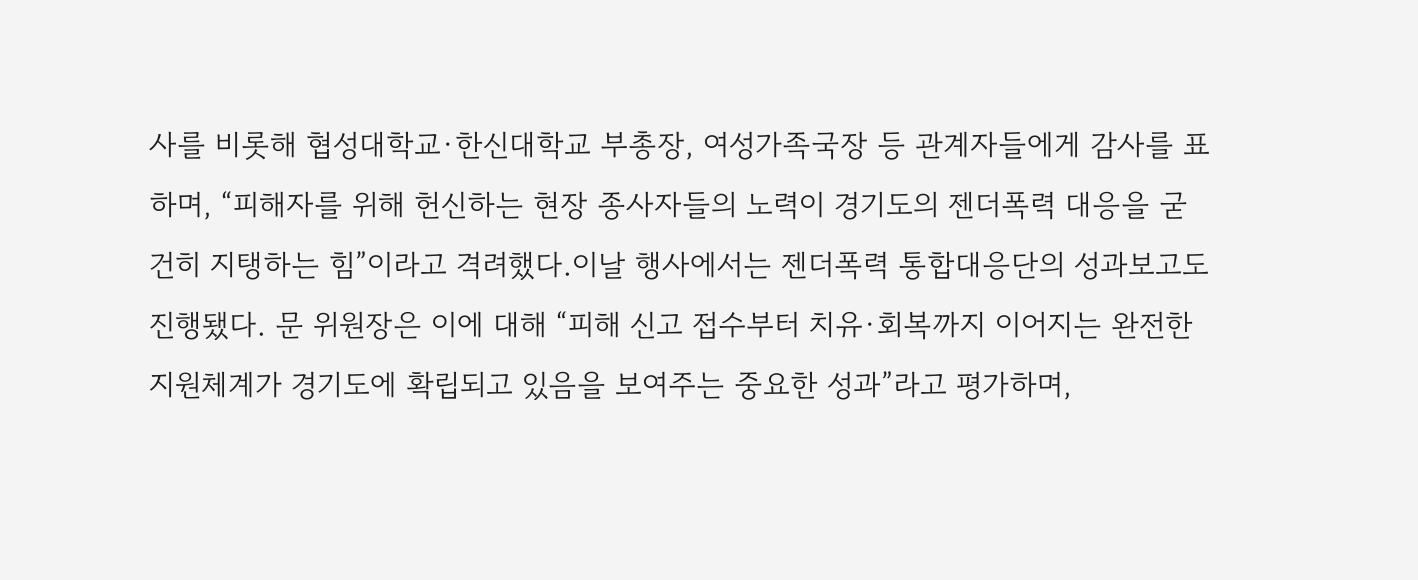사를 비롯해 협성대학교·한신대학교 부총장, 여성가족국장 등 관계자들에게 감사를 표하며, “피해자를 위해 헌신하는 현장 종사자들의 노력이 경기도의 젠더폭력 대응을 굳건히 지탱하는 힘”이라고 격려했다.이날 행사에서는 젠더폭력 통합대응단의 성과보고도 진행됐다. 문 위원장은 이에 대해 “피해 신고 접수부터 치유·회복까지 이어지는 완전한 지원체계가 경기도에 확립되고 있음을 보여주는 중요한 성과”라고 평가하며,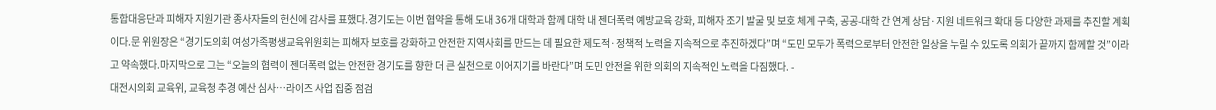통합대응단과 피해자 지원기관 종사자들의 헌신에 감사를 표했다.경기도는 이번 협약을 통해 도내 36개 대학과 함께 대학 내 젠더폭력 예방교육 강화, 피해자 조기 발굴 및 보호 체계 구축, 공공-대학 간 연계 상담·지원 네트워크 확대 등 다양한 과제를 추진할 계획이다.문 위원장은 “경기도의회 여성가족평생교육위원회는 피해자 보호를 강화하고 안전한 지역사회를 만드는 데 필요한 제도적·정책적 노력을 지속적으로 추진하겠다”며 “도민 모두가 폭력으로부터 안전한 일상을 누릴 수 있도록 의회가 끝까지 함께할 것”이라고 약속했다.마지막으로 그는 “오늘의 협력이 젠더폭력 없는 안전한 경기도를 향한 더 큰 실천으로 이어지기를 바란다”며 도민 안전을 위한 의회의 지속적인 노력을 다짐했다. -
대전시의회 교육위, 교육청 추경 예산 심사…라이즈 사업 집중 점검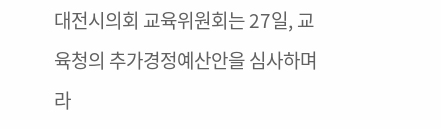대전시의회 교육위원회는 27일, 교육청의 추가경정예산안을 심사하며 라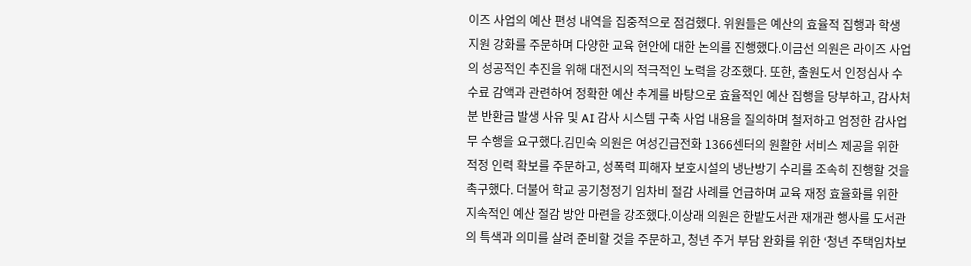이즈 사업의 예산 편성 내역을 집중적으로 점검했다. 위원들은 예산의 효율적 집행과 학생 지원 강화를 주문하며 다양한 교육 현안에 대한 논의를 진행했다.이금선 의원은 라이즈 사업의 성공적인 추진을 위해 대전시의 적극적인 노력을 강조했다. 또한, 출원도서 인정심사 수수료 감액과 관련하여 정확한 예산 추계를 바탕으로 효율적인 예산 집행을 당부하고, 감사처분 반환금 발생 사유 및 AI 감사 시스템 구축 사업 내용을 질의하며 철저하고 엄정한 감사업무 수행을 요구했다.김민숙 의원은 여성긴급전화 1366센터의 원활한 서비스 제공을 위한 적정 인력 확보를 주문하고, 성폭력 피해자 보호시설의 냉난방기 수리를 조속히 진행할 것을 촉구했다. 더불어 학교 공기청정기 임차비 절감 사례를 언급하며 교육 재정 효율화를 위한 지속적인 예산 절감 방안 마련을 강조했다.이상래 의원은 한밭도서관 재개관 행사를 도서관의 특색과 의미를 살려 준비할 것을 주문하고, 청년 주거 부담 완화를 위한 ‘청년 주택임차보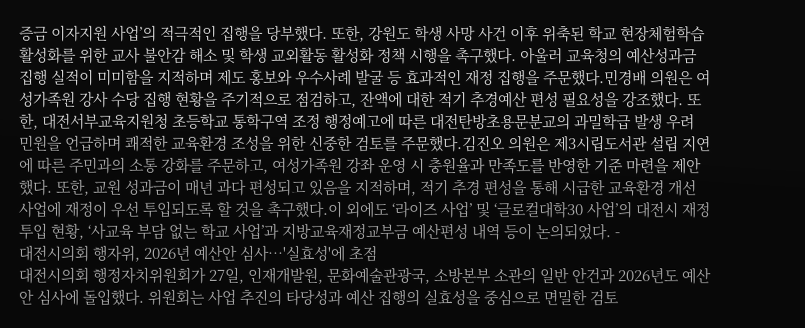증금 이자지원 사업’의 적극적인 집행을 당부했다. 또한, 강원도 학생 사망 사건 이후 위축된 학교 현장체험학습 활성화를 위한 교사 불안감 해소 및 학생 교외활동 활성화 정책 시행을 촉구했다. 아울러 교육청의 예산성과금 집행 실적이 미미함을 지적하며 제도 홍보와 우수사례 발굴 등 효과적인 재정 집행을 주문했다.민경배 의원은 여성가족원 강사 수당 집행 현황을 주기적으로 점검하고, 잔액에 대한 적기 추경예산 편성 필요성을 강조했다. 또한, 대전서부교육지원청 초등학교 통학구역 조정 행정예고에 따른 대전탄방초용문분교의 과밀학급 발생 우려 민원을 언급하며 쾌적한 교육환경 조성을 위한 신중한 검토를 주문했다.김진오 의원은 제3시립도서관 설립 지연에 따른 주민과의 소통 강화를 주문하고, 여성가족원 강좌 운영 시 충원율과 만족도를 반영한 기준 마련을 제안했다. 또한, 교원 성과금이 매년 과다 편성되고 있음을 지적하며, 적기 추경 편성을 통해 시급한 교육환경 개선 사업에 재정이 우선 투입되도록 할 것을 촉구했다.이 외에도 ‘라이즈 사업’ 및 ‘글로컬대학30 사업’의 대전시 재정 투입 현황, ‘사교육 부담 없는 학교 사업’과 지방교육재정교부금 예산편성 내역 등이 논의되었다. -
대전시의회 행자위, 2026년 예산안 심사…'실효성'에 초점
대전시의회 행정자치위원회가 27일, 인재개발원, 문화예술관광국, 소방본부 소관의 일반 안건과 2026년도 예산안 심사에 돌입했다. 위원회는 사업 추진의 타당성과 예산 집행의 실효성을 중심으로 면밀한 검토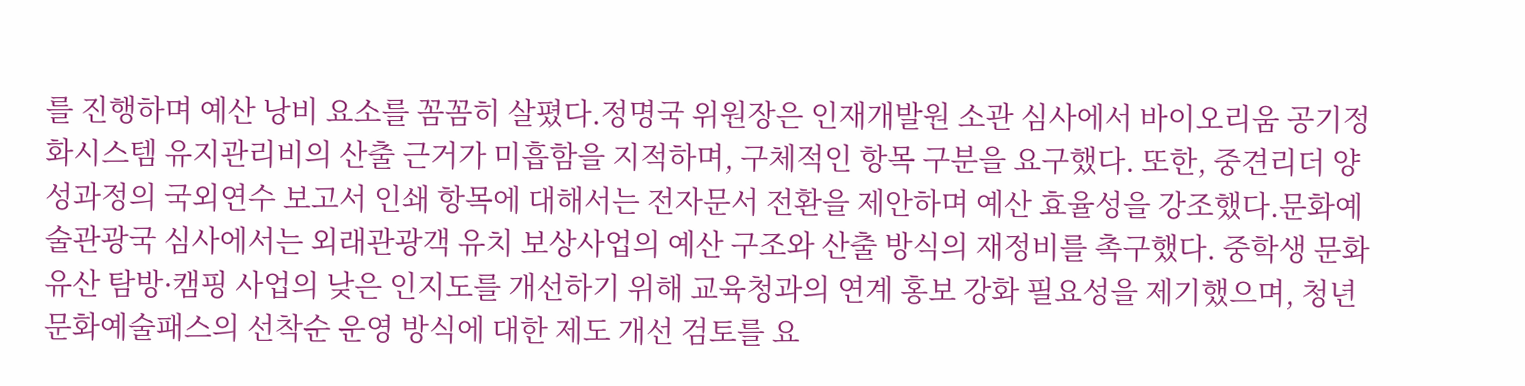를 진행하며 예산 낭비 요소를 꼼꼼히 살폈다.정명국 위원장은 인재개발원 소관 심사에서 바이오리움 공기정화시스템 유지관리비의 산출 근거가 미흡함을 지적하며, 구체적인 항목 구분을 요구했다. 또한, 중견리더 양성과정의 국외연수 보고서 인쇄 항목에 대해서는 전자문서 전환을 제안하며 예산 효율성을 강조했다.문화예술관광국 심사에서는 외래관광객 유치 보상사업의 예산 구조와 산출 방식의 재정비를 촉구했다. 중학생 문화유산 탐방·캠핑 사업의 낮은 인지도를 개선하기 위해 교육청과의 연계 홍보 강화 필요성을 제기했으며, 청년 문화예술패스의 선착순 운영 방식에 대한 제도 개선 검토를 요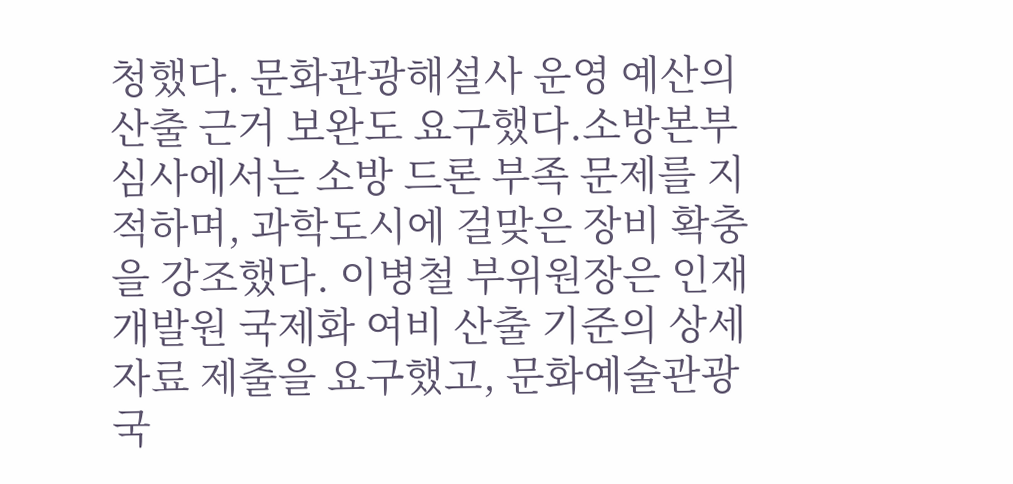청했다. 문화관광해설사 운영 예산의 산출 근거 보완도 요구했다.소방본부 심사에서는 소방 드론 부족 문제를 지적하며, 과학도시에 걸맞은 장비 확충을 강조했다. 이병철 부위원장은 인재개발원 국제화 여비 산출 기준의 상세 자료 제출을 요구했고, 문화예술관광국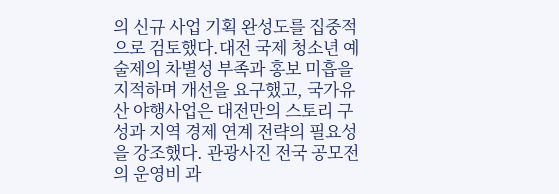의 신규 사업 기획 완성도를 집중적으로 검토했다.대전 국제 청소년 예술제의 차별성 부족과 홍보 미흡을 지적하며 개선을 요구했고, 국가유산 야행사업은 대전만의 스토리 구성과 지역 경제 연계 전략의 필요성을 강조했다. 관광사진 전국 공모전의 운영비 과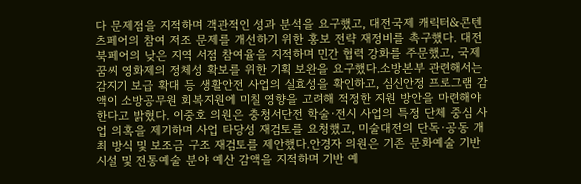다 문제점을 지적하며 객관적인 성과 분석을 요구했고, 대전국제 캐릭터&콘텐츠페어의 참여 저조 문제를 개선하기 위한 홍보 전략 재정비를 촉구했다. 대전 북페어의 낮은 지역 서점 참여율을 지적하며 민간 협력 강화를 주문했고, 국제 꿈씨 영화제의 정체성 확보를 위한 기획 보완을 요구했다.소방본부 관련해서는 감지기 보급 확대 등 생활안전 사업의 실효성을 확인하고, 심신안정 프로그램 감액이 소방공무원 회복지원에 미칠 영향을 고려해 적정한 지원 방안을 마련해야 한다고 밝혔다. 이중호 의원은 충청서단전 학술·전시 사업의 특정 단체 중심 사업 의혹을 제기하며 사업 타당성 재검토를 요청했고, 미술대전의 단독·공동 개최 방식 및 보조금 구조 재검토를 제안했다.안경자 의원은 기존 문화예술 기반시설 및 전통예술 분야 예산 감액을 지적하며 기반 예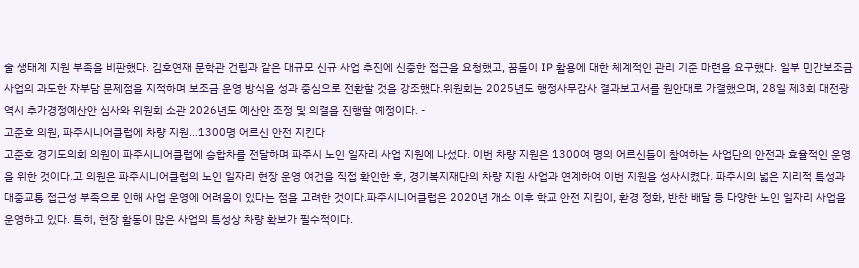술 생태계 지원 부족을 비판했다. 김호연재 문학관 건립과 같은 대규모 신규 사업 추진에 신중한 접근을 요청했고, 꿈돌이 IP 활용에 대한 체계적인 관리 기준 마련을 요구했다. 일부 민간보조금 사업의 과도한 자부담 문제점을 지적하며 보조금 운영 방식을 성과 중심으로 전환할 것을 강조했다.위원회는 2025년도 행정사무감사 결과보고서를 원안대로 가결했으며, 28일 제3회 대전광역시 추가경정예산안 심사와 위원회 소관 2026년도 예산안 조정 및 의결을 진행할 예정이다. -
고준호 의원, 파주시니어클럽에 차량 지원…1300명 어르신 안전 지킨다
고준호 경기도의회 의원이 파주시니어클럽에 승합차를 전달하며 파주시 노인 일자리 사업 지원에 나섰다. 이번 차량 지원은 1300여 명의 어르신들이 참여하는 사업단의 안전과 효율적인 운영을 위한 것이다.고 의원은 파주시니어클럽의 노인 일자리 현장 운영 여건을 직접 확인한 후, 경기복지재단의 차량 지원 사업과 연계하여 이번 지원을 성사시켰다. 파주시의 넓은 지리적 특성과 대중교통 접근성 부족으로 인해 사업 운영에 어려움이 있다는 점을 고려한 것이다.파주시니어클럽은 2020년 개소 이후 학교 안전 지킴이, 환경 정화, 반찬 배달 등 다양한 노인 일자리 사업을 운영하고 있다. 특히, 현장 활동이 많은 사업의 특성상 차량 확보가 필수적이다.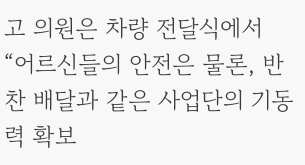고 의원은 차량 전달식에서 “어르신들의 안전은 물론, 반찬 배달과 같은 사업단의 기동력 확보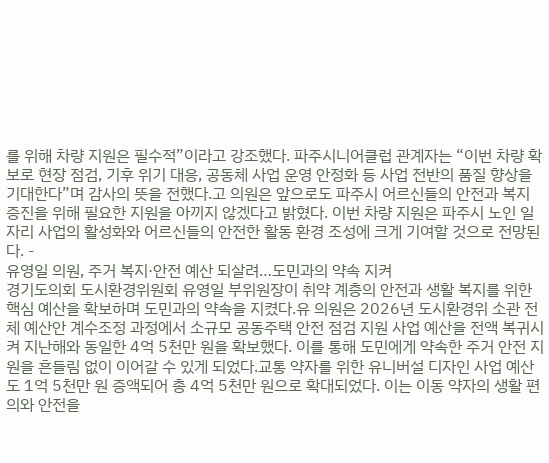를 위해 차량 지원은 필수적”이라고 강조했다. 파주시니어클럽 관계자는 “이번 차량 확보로 현장 점검, 기후 위기 대응, 공동체 사업 운영 안정화 등 사업 전반의 품질 향상을 기대한다”며 감사의 뜻을 전했다.고 의원은 앞으로도 파주시 어르신들의 안전과 복지 증진을 위해 필요한 지원을 아끼지 않겠다고 밝혔다. 이번 차량 지원은 파주시 노인 일자리 사업의 활성화와 어르신들의 안전한 활동 환경 조성에 크게 기여할 것으로 전망된다. -
유영일 의원, 주거 복지·안전 예산 되살려…도민과의 약속 지켜
경기도의회 도시환경위원회 유영일 부위원장이 취약 계층의 안전과 생활 복지를 위한 핵심 예산을 확보하며 도민과의 약속을 지켰다.유 의원은 2026년 도시환경위 소관 전체 예산안 계수조정 과정에서 소규모 공동주택 안전 점검 지원 사업 예산을 전액 복귀시켜 지난해와 동일한 4억 5천만 원을 확보했다. 이를 통해 도민에게 약속한 주거 안전 지원을 흔들림 없이 이어갈 수 있게 되었다.교통 약자를 위한 유니버설 디자인 사업 예산도 1억 5천만 원 증액되어 총 4억 5천만 원으로 확대되었다. 이는 이동 약자의 생활 편의와 안전을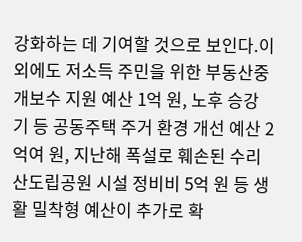강화하는 데 기여할 것으로 보인다.이 외에도 저소득 주민을 위한 부동산중개보수 지원 예산 1억 원, 노후 승강기 등 공동주택 주거 환경 개선 예산 2억여 원, 지난해 폭설로 훼손된 수리산도립공원 시설 정비비 5억 원 등 생활 밀착형 예산이 추가로 확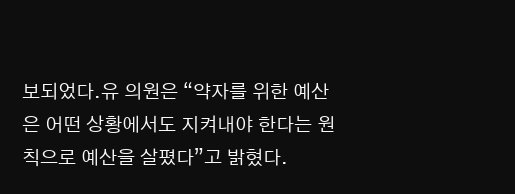보되었다.유 의원은 “약자를 위한 예산은 어떤 상황에서도 지켜내야 한다는 원칙으로 예산을 살폈다”고 밝혔다.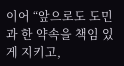이어 “앞으로도 도민과 한 약속을 책임 있게 지키고,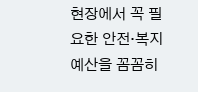현장에서 꼭 필요한 안전·복지 예산을 꼼꼼히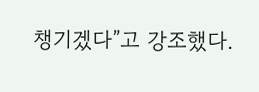챙기겠다”고 강조했다.